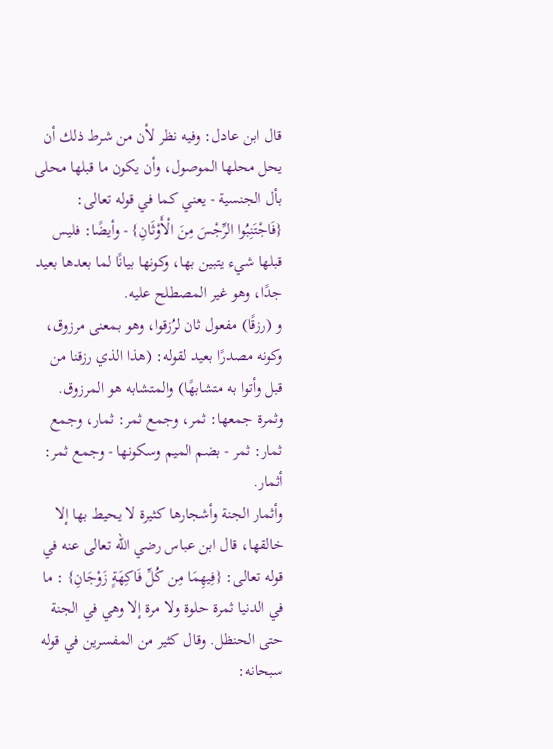قال ابن عادل: وفيه نظر لأن من شرط ذلك أن يحل محلها الموصول، وأن يكون ما قبلها محلى بأل الجنسية - يعني كما في قوله تعالى: {فَاجْتَنِبُوا الرِّجْسَ مِنَ الْأَوْثَانِ} - وأيضًا: فليس قبلها شيء يتبين بها، وكونها بيانًا لما بعدها بعيد جدًا، وهو غير المصطلح عليه.
و (رزقًا) مفعول ثان لرُزقوا، وهو بمعنى مرزوق، وكونه مصدرًا بعيد لقوله: (هذا الذي رزقنا من قبل وأتوا به متشابهًا) والمتشابه هو المرزوق.
وثمرة جمعها: ثمر، وجمع ثمر: ثمار، وجمع ثمار: ثمر - بضم الميم وسكونها - وجمع ثمر: أثمار.
وأثمار الجنة وأشجارها كثيرة لا يحيط بها إلا خالقها، قال ابن عباس رضي الله تعالى عنه في قوله تعالى: {فِيهِمَا مِن كُلِّ فَاكِهَةٍ زَوْجَانِ} : ما في الدنيا ثمرة حلوة ولا مرة إلا وهي في الجنة حتى الحنظل. وقال كثير من المفسرين في قوله سبحانه: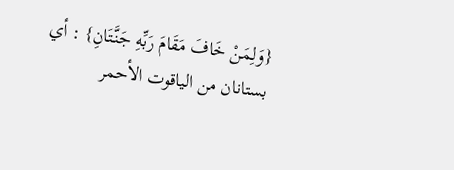{وَلِمَنْ خَافَ مَقَامَ رَبِّهِ جَنَّتَانِ} : أي بستانان من الياقوت الأحمر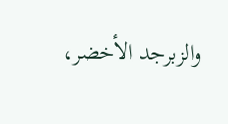والزبرجد الأخضر،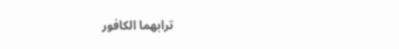ترابهما الكافور